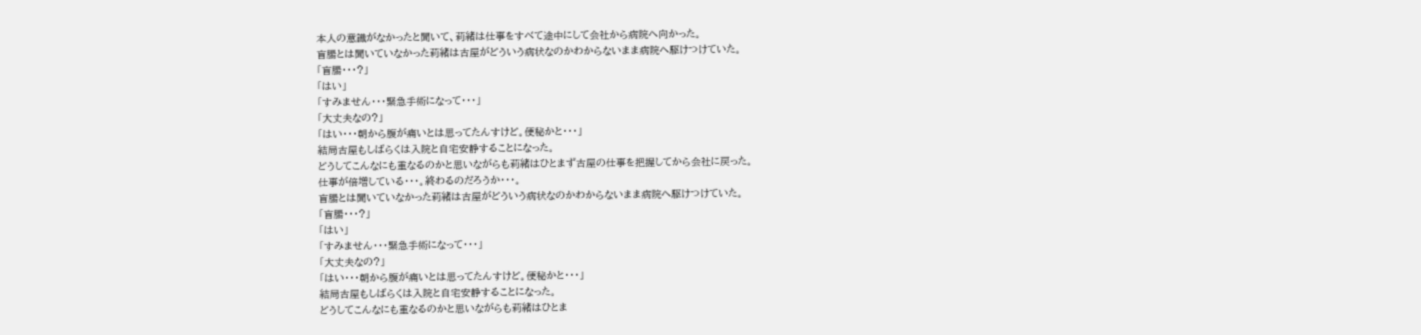本人の意識がなかったと聞いて、莉緒は仕事をすべて途中にして会社から病院へ向かった。
盲腸とは聞いていなかった莉緒は古屋がどういう病状なのかわからないまま病院へ駆けつけていた。
「盲腸・・・?」
「はい」
「すみません・・・緊急手術になって・・・」
「大丈夫なの?」
「はい・・・朝から腹が痛いとは思ってたんすけど。便秘かと・・・」
結局古屋もしばらくは入院と自宅安静することになった。
どうしてこんなにも重なるのかと思いながらも莉緒はひとまず古屋の仕事を把握してから会社に戻った。
仕事が倍増している・・・。終わるのだろうか・・・。
盲腸とは聞いていなかった莉緒は古屋がどういう病状なのかわからないまま病院へ駆けつけていた。
「盲腸・・・?」
「はい」
「すみません・・・緊急手術になって・・・」
「大丈夫なの?」
「はい・・・朝から腹が痛いとは思ってたんすけど。便秘かと・・・」
結局古屋もしばらくは入院と自宅安静することになった。
どうしてこんなにも重なるのかと思いながらも莉緒はひとま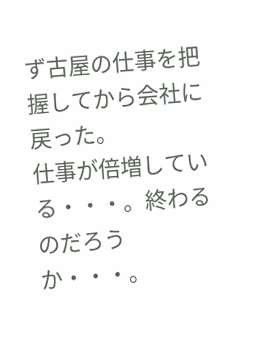ず古屋の仕事を把握してから会社に戻った。
仕事が倍増している・・・。終わるのだろうか・・・。